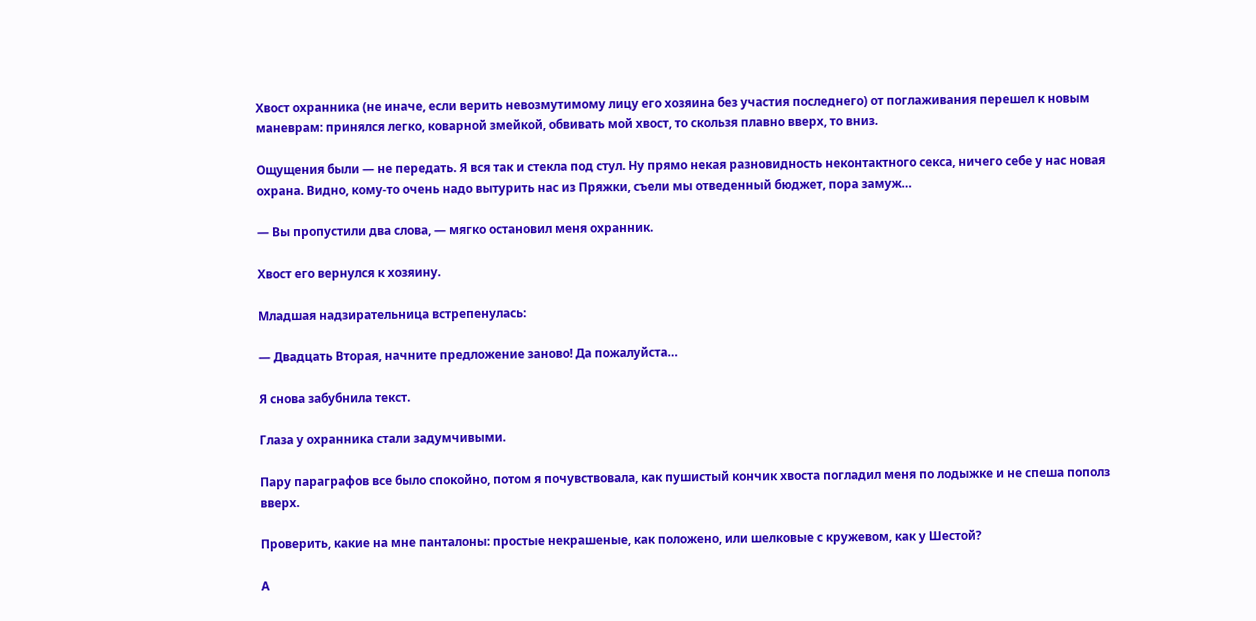Хвост охранника (не иначе, если верить невозмутимому лицу его хозяина без участия последнего) от поглаживания перешел к новым маневрам: принялся легко, коварной змейкой, обвивать мой хвост, то скользя плавно вверх, то вниз.

Ощущения были — не передать. Я вся так и стекла под стул. Ну прямо некая разновидность неконтактного секса, ничего себе у нас новая охрана. Видно, кому-то очень надо вытурить нас из Пряжки, съели мы отведенный бюджет, пора замуж…

— Вы пропустили два слова, — мягко остановил меня охранник.

Хвост его вернулся к хозяину.

Младшая надзирательница встрепенулась:

— Двадцать Вторая, начните предложение заново! Да пожалуйста…

Я снова забубнила текст.

Глаза у охранника стали задумчивыми.

Пару параграфов все было спокойно, потом я почувствовала, как пушистый кончик хвоста погладил меня по лодыжке и не спеша пополз вверх.

Проверить, какие на мне панталоны: простые некрашеные, как положено, или шелковые с кружевом, как у Шестой?

А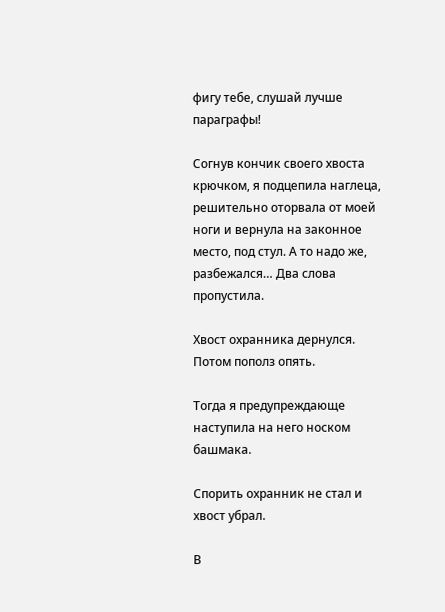фигу тебе, слушай лучше параграфы!

Согнув кончик своего хвоста крючком, я подцепила наглеца, решительно оторвала от моей ноги и вернула на законное место, под стул. А то надо же, разбежался… Два слова пропустила.

Хвост охранника дернулся. Потом пополз опять.

Тогда я предупреждающе наступила на него носком башмака.

Спорить охранник не стал и хвост убрал.

В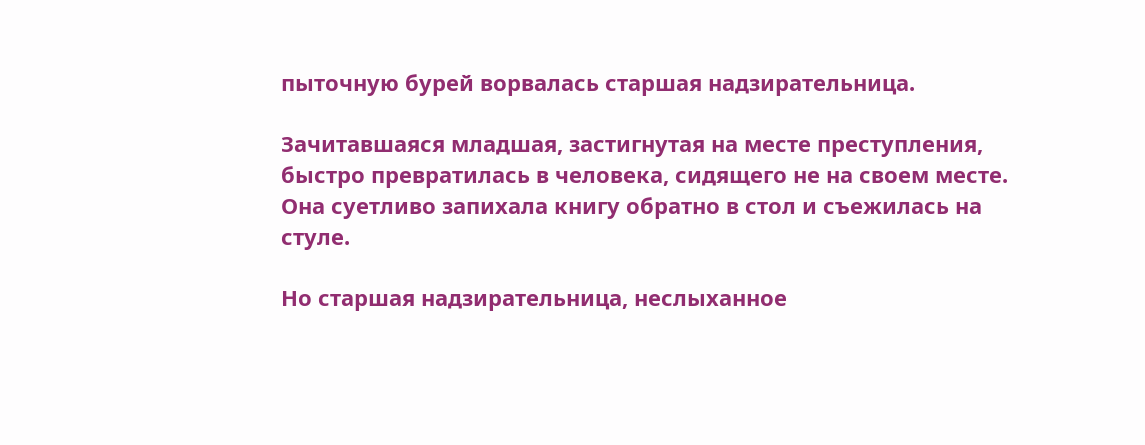пыточную бурей ворвалась старшая надзирательница.

Зачитавшаяся младшая, застигнутая на месте преступления, быстро превратилась в человека, сидящего не на своем месте. Она суетливо запихала книгу обратно в стол и съежилась на стуле.

Но старшая надзирательница, неслыханное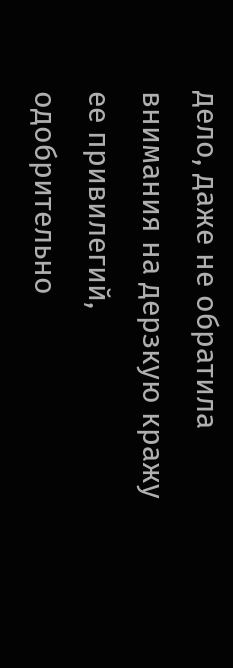дело, даже не обратила внимания на дерзкую кражу ее привилегий, одобрительно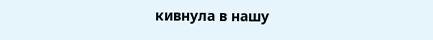кивнула в нашу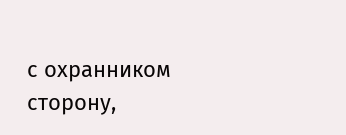с охранником сторону,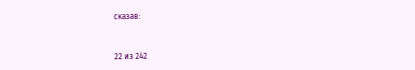сказав:



22 из 242